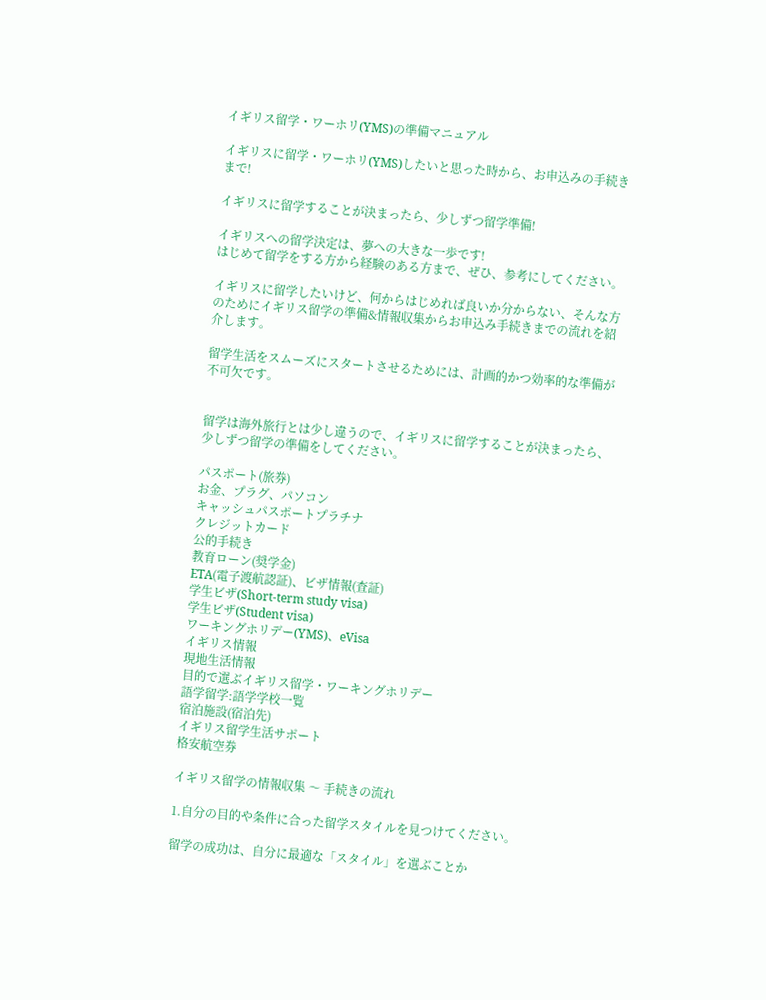イギリス留学・ワーホリ(YMS)の準備マニュアル

イギリスに留学・ワーホリ(YMS)したいと思った時から、お申込みの手続きまで!

イギリスに留学することが決まったら、少しずつ留学準備!

イギリスへの留学決定は、夢への大きな一歩です!
はじめて留学をする方から経験のある方まで、ぜひ、参考にしてください。

イギリスに留学したいけど、何からはじめれば良いか分からない、そんな方のためにイギリス留学の準備&情報収集からお申込み手続きまでの流れを紹介します。

留学生活をスムーズにスタートさせるためには、計画的かつ効率的な準備が不可欠です。


留学は海外旅行とは少し違うので、イギリスに留学することが決まったら、少しずつ留学の準備をしてください。

パスポート(旅券)
お金、プラグ、パソコン
キャッシュパスポートプラチナ
クレジットカード
公的手続き
教育ローン(奨学金)
ETA(電子渡航認証)、ビザ情報(査証)
学生ビザ(Short-term study visa)
学生ビザ(Student visa)
ワーキングホリデー(YMS)、eVisa
イギリス情報
現地生活情報
目的で選ぶイギリス留学・ワーキングホリデー
語学留学:語学学校一覧
宿泊施設(宿泊先)
イギリス留学生活サポート
格安航空券

イギリス留学の情報収集 〜 手続きの流れ

1.自分の目的や条件に合った留学スタイルを見つけてください。

留学の成功は、自分に最適な「スタイル」を選ぶことか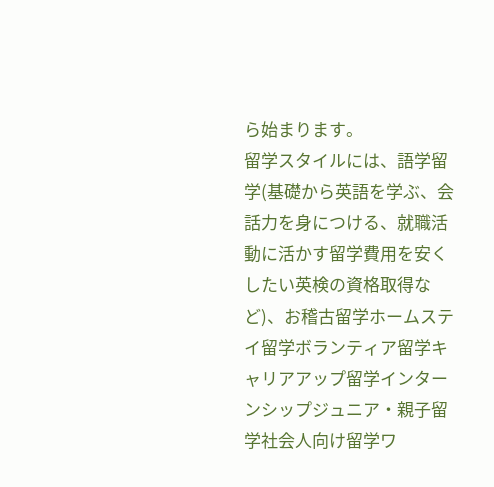ら始まります。
留学スタイルには、語学留学(基礎から英語を学ぶ、会話力を身につける、就職活動に活かす留学費用を安くしたい英検の資格取得など)、お稽古留学ホームステイ留学ボランティア留学キャリアアップ留学インターンシップジュニア・親子留学社会人向け留学ワ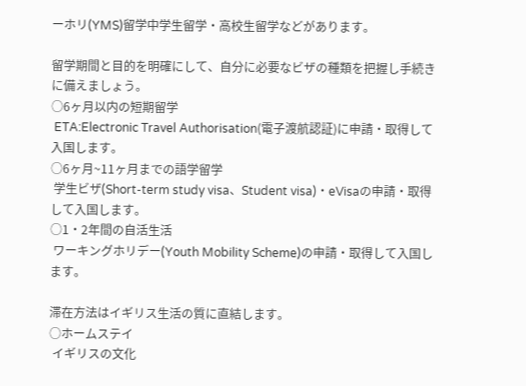ーホリ(YMS)留学中学生留学・高校生留学などがあります。

留学期間と目的を明確にして、自分に必要なビザの種類を把握し手続きに備えましょう。
○6ヶ月以内の短期留学
 ETA:Electronic Travel Authorisation(電子渡航認証)に申請・取得して入国します。
○6ヶ月~11ヶ月までの語学留学
 学生ビザ(Short-term study visa、Student visa)・eVisaの申請・取得して入国します。
○1・2年間の自活生活
 ワーキングホリデー(Youth Mobility Scheme)の申請・取得して入国します。

滞在方法はイギリス生活の質に直結します。
○ホームステイ
 イギリスの文化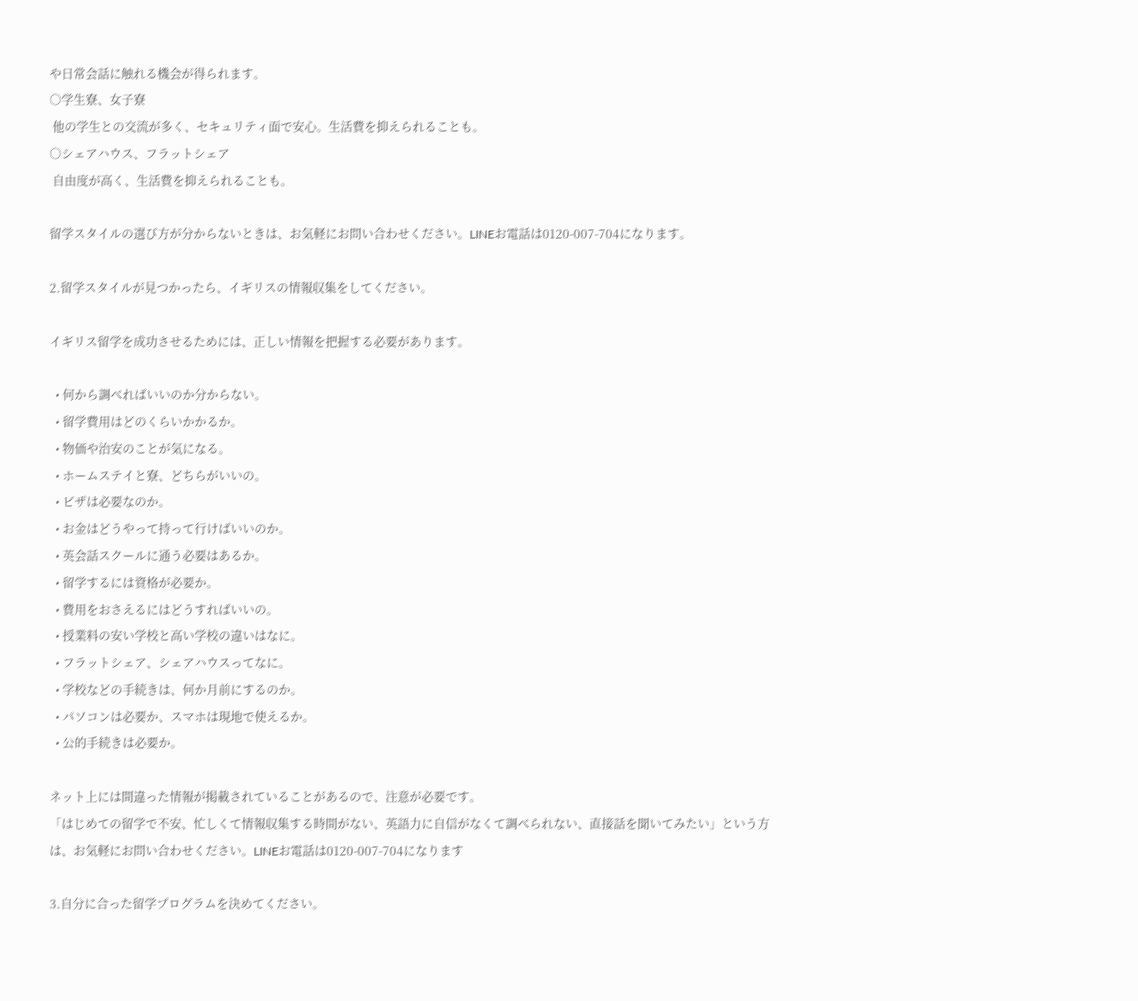や日常会話に触れる機会が得られます。
○学生寮、女子寮
 他の学生との交流が多く、セキュリティ面で安心。生活費を抑えられることも。
○シェアハウス、フラットシェア
 自由度が高く、生活費を抑えられることも。

留学スタイルの選び方が分からないときは、お気軽にお問い合わせください。LINEお電話は0120-007-704になります。

2.留学スタイルが見つかったら、イギリスの情報収集をしてください。

イギリス留学を成功させるためには、正しい情報を把握する必要があります。

  • 何から調べればいいのか分からない。
  • 留学費用はどのくらいかかるか。
  • 物価や治安のことが気になる。
  • ホームステイと寮、どちらがいいの。
  • ビザは必要なのか。
  • お金はどうやって持って行けばいいのか。
  • 英会話スクールに通う必要はあるか。
  • 留学するには資格が必要か。
  • 費用をおさえるにはどうすればいいの。
  • 授業料の安い学校と高い学校の違いはなに。
  • フラットシェア、シェアハウスってなに。
  • 学校などの手続きは、何か月前にするのか。
  • パソコンは必要か、スマホは現地で使えるか。
  • 公的手続きは必要か。

ネット上には間違った情報が掲載されていることがあるので、注意が必要です。
「はじめての留学で不安、忙しくて情報収集する時間がない、英語力に自信がなくて調べられない、直接話を聞いてみたい」という方は、お気軽にお問い合わせください。LINEお電話は0120-007-704になります

3.自分に合った留学プログラムを決めてください。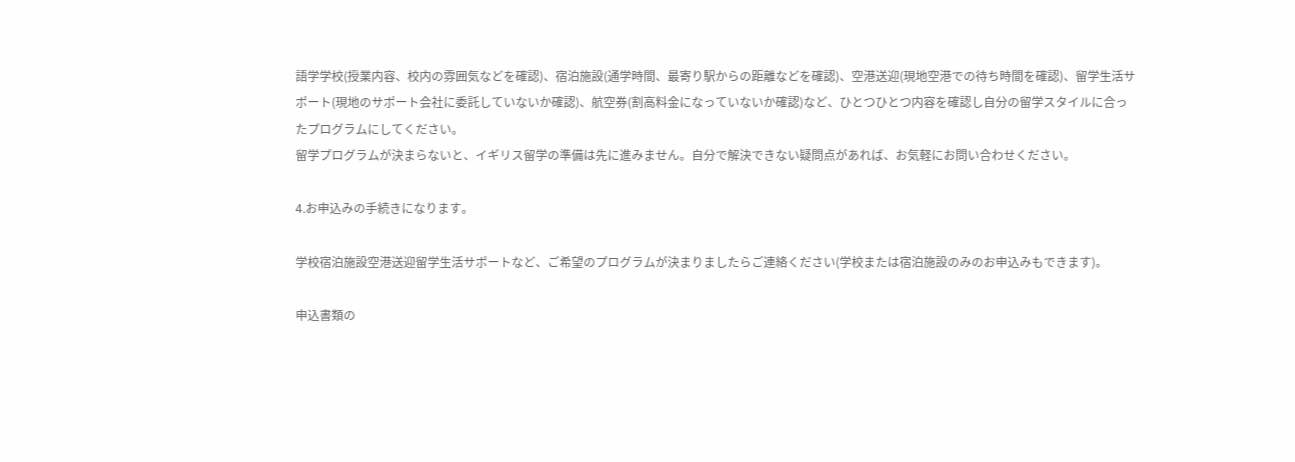語学学校(授業内容、校内の雰囲気などを確認)、宿泊施設(通学時間、最寄り駅からの距離などを確認)、空港送迎(現地空港での待ち時間を確認)、留学生活サポート(現地のサポート会社に委託していないか確認)、航空券(割高料金になっていないか確認)など、ひとつひとつ内容を確認し自分の留学スタイルに合ったプログラムにしてください。
留学プログラムが決まらないと、イギリス留学の準備は先に進みません。自分で解決できない疑問点があれば、お気軽にお問い合わせください。

4.お申込みの手続きになります。

学校宿泊施設空港送迎留学生活サポートなど、ご希望のプログラムが決まりましたらご連絡ください(学校または宿泊施設のみのお申込みもできます)。

申込書類の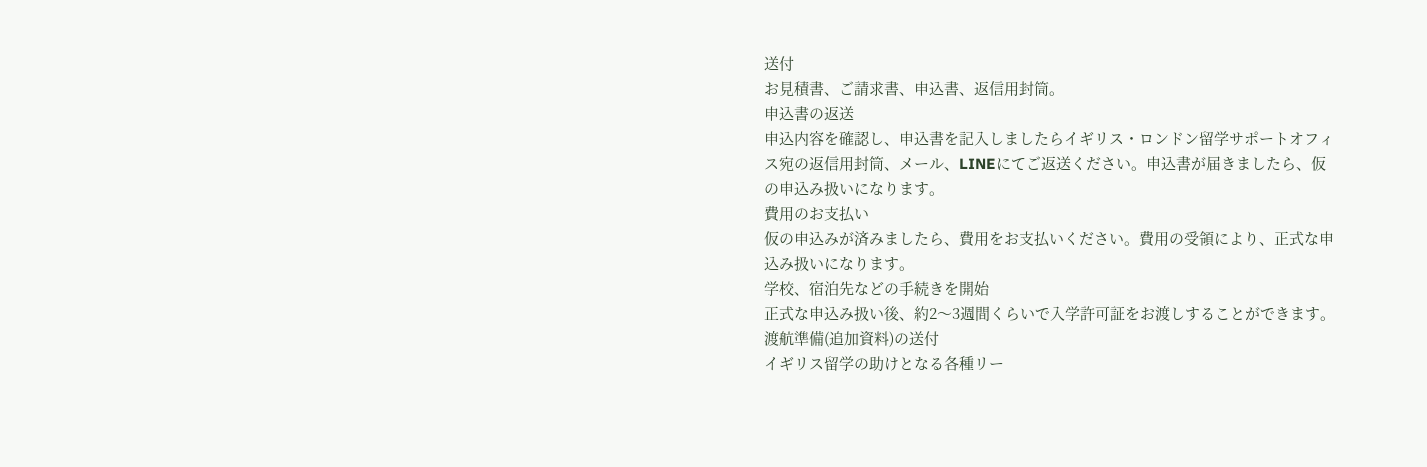送付
お見積書、ご請求書、申込書、返信用封筒。
申込書の返送
申込内容を確認し、申込書を記入しましたらイギリス・ロンドン留学サポートオフィス宛の返信用封筒、メール、LINEにてご返送ください。申込書が届きましたら、仮の申込み扱いになります。
費用のお支払い
仮の申込みが済みましたら、費用をお支払いください。費用の受領により、正式な申込み扱いになります。
学校、宿泊先などの手続きを開始
正式な申込み扱い後、約2〜3週間くらいで入学許可証をお渡しすることができます。
渡航準備(追加資料)の送付
イギリス留学の助けとなる各種リー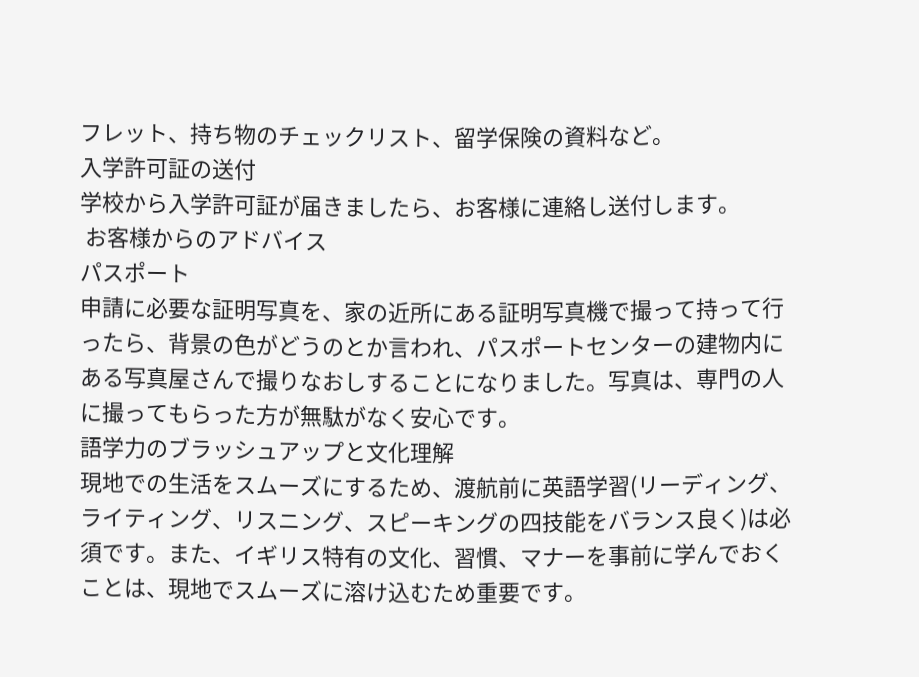フレット、持ち物のチェックリスト、留学保険の資料など。
入学許可証の送付
学校から入学許可証が届きましたら、お客様に連絡し送付します。
 お客様からのアドバイス
パスポート
申請に必要な証明写真を、家の近所にある証明写真機で撮って持って行ったら、背景の色がどうのとか言われ、パスポートセンターの建物内にある写真屋さんで撮りなおしすることになりました。写真は、専門の人に撮ってもらった方が無駄がなく安心です。
語学力のブラッシュアップと文化理解
現地での生活をスムーズにするため、渡航前に英語学習(リーディング、ライティング、リスニング、スピーキングの四技能をバランス良く)は必須です。また、イギリス特有の文化、習慣、マナーを事前に学んでおくことは、現地でスムーズに溶け込むため重要です。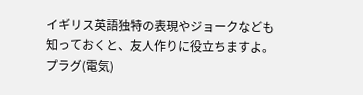イギリス英語独特の表現やジョークなども知っておくと、友人作りに役立ちますよ。
プラグ(電気)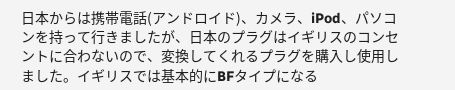日本からは携帯電話(アンドロイド)、カメラ、iPod、パソコンを持って行きましたが、日本のプラグはイギリスのコンセントに合わないので、変換してくれるプラグを購入し使用しました。イギリスでは基本的にBFタイプになる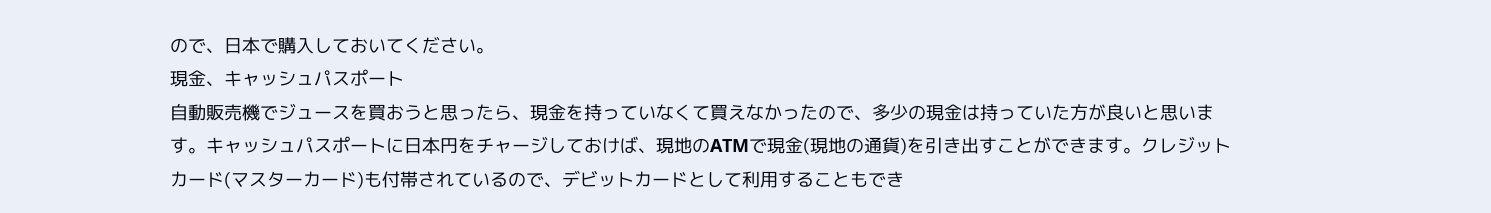ので、日本で購入しておいてください。
現金、キャッシュパスポート
自動販売機でジュースを買おうと思ったら、現金を持っていなくて買えなかったので、多少の現金は持っていた方が良いと思います。キャッシュパスポートに日本円をチャージしておけば、現地のATMで現金(現地の通貨)を引き出すことができます。クレジットカード(マスターカード)も付帯されているので、デビットカードとして利用することもでき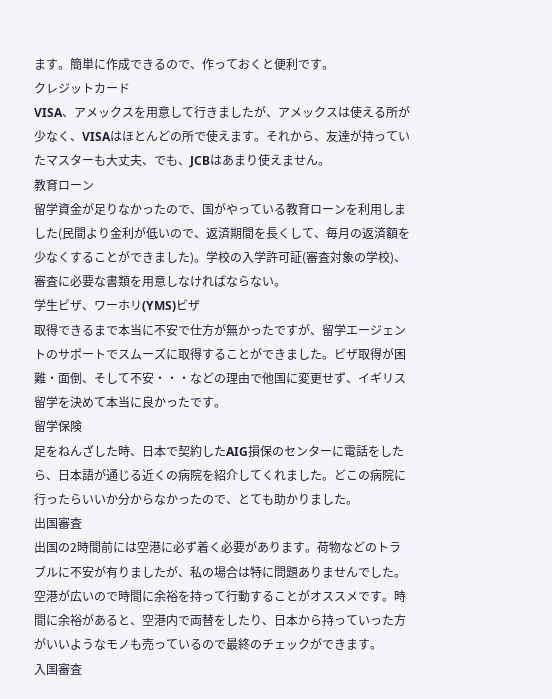ます。簡単に作成できるので、作っておくと便利です。
クレジットカード
VISA、アメックスを用意して行きましたが、アメックスは使える所が少なく、VISAはほとんどの所で使えます。それから、友達が持っていたマスターも大丈夫、でも、JCBはあまり使えません。
教育ローン
留学資金が足りなかったので、国がやっている教育ローンを利用しました(民間より金利が低いので、返済期間を長くして、毎月の返済額を少なくすることができました)。学校の入学許可証(審査対象の学校)、審査に必要な書類を用意しなければならない。
学生ビザ、ワーホリ(YMS)ビザ
取得できるまで本当に不安で仕方が無かったですが、留学エージェントのサポートでスムーズに取得することができました。ビザ取得が困難・面倒、そして不安・・・などの理由で他国に変更せず、イギリス留学を決めて本当に良かったです。
留学保険
足をねんざした時、日本で契約したAIG損保のセンターに電話をしたら、日本語が通じる近くの病院を紹介してくれました。どこの病院に行ったらいいか分からなかったので、とても助かりました。
出国審査
出国の2時間前には空港に必ず着く必要があります。荷物などのトラブルに不安が有りましたが、私の場合は特に問題ありませんでした。空港が広いので時間に余裕を持って行動することがオススメです。時間に余裕があると、空港内で両替をしたり、日本から持っていった方がいいようなモノも売っているので最終のチェックができます。
入国審査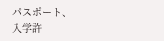パスポート、入学許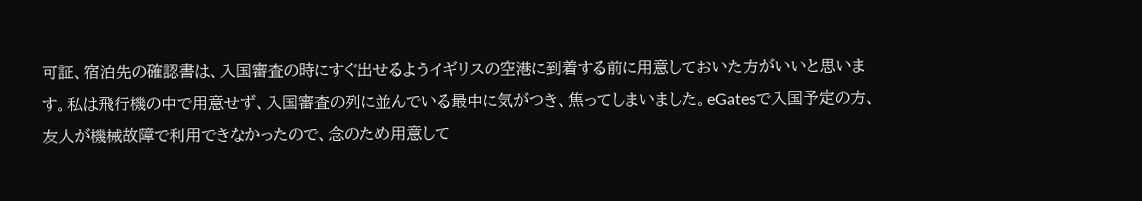可証、宿泊先の確認書は、入国審査の時にすぐ出せるようイギリスの空港に到着する前に用意しておいた方がいいと思います。私は飛行機の中で用意せず、入国審査の列に並んでいる最中に気がつき、焦ってしまいました。eGatesで入国予定の方、友人が機械故障で利用できなかったので、念のため用意して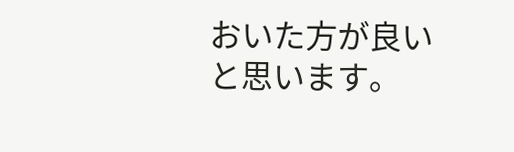おいた方が良いと思います。